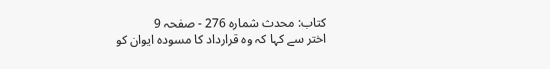کتاب: محدث شمارہ 276 - صفحہ 9
اختر سے کہا کہ وہ قرارداد کا مسودہ ایوان کو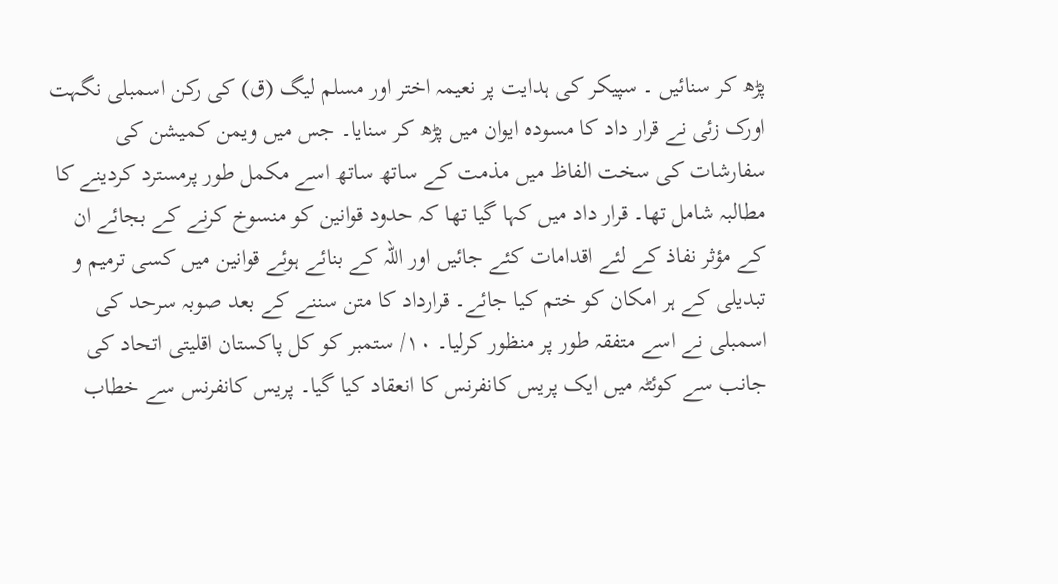پڑھ کر سنائیں ۔ سپیکر کی ہدایت پر نعیمہ اختر اور مسلم لیگ (ق) کی رکن اسمبلی نگہت اورک زئی نے قرار داد کا مسودہ ایوان میں پڑھ کر سنایا۔ جس میں ویمن کمیشن کی سفارشات کی سخت الفاظ میں مذمت کے ساتھ ساتھ اسے مکمل طور پرمسترد کردینے کا مطالبہ شامل تھا۔ قرار داد میں کہا گیا تھا کہ حدود قوانین کو منسوخ کرنے کے بجائے ان کے مؤثر نفاذ کے لئے اقدامات کئے جائیں اور اللہ کے بنائے ہوئے قوانین میں کسی ترمیم و تبدیلی کے ہر امکان کو ختم کیا جائے۔ قرارداد کا متن سننے کے بعد صوبہ سرحد کی اسمبلی نے اسے متفقہ طور پر منظور کرلیا۔ ۱۰/ ستمبر کو کل پاکستان اقلیتی اتحاد کی جانب سے کوئٹہ میں ایک پریس کانفرنس کا انعقاد کیا گیا۔ پریس کانفرنس سے خطاب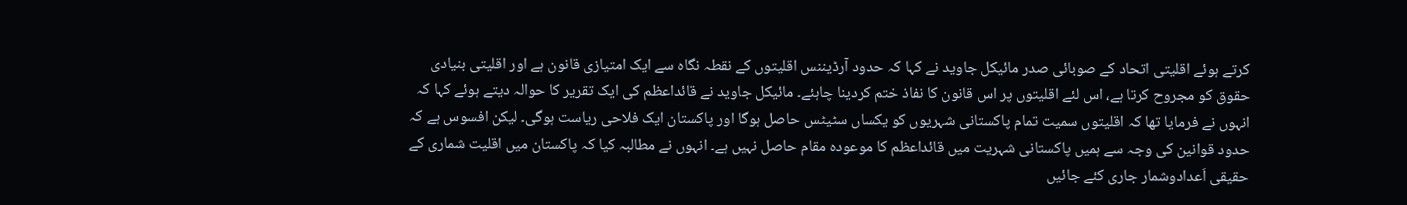کرتے ہوئے اقلیتی اتحاد کے صوبائی صدر مائیکل جاوید نے کہا کہ حدود آرڈیننس اقلیتوں کے نقطہ نگاہ سے ایک امتیازی قانون ہے اور اقلیتی بنیادی حقوق کو مجروح کرتا ہے، اس لئے اقلیتوں پر اس قانون کا نفاذ ختم کردینا چاہئے۔ مائیکل جاوید نے قائداعظم کی ایک تقریر کا حوالہ دیتے ہوئے کہا کہ انہوں نے فرمایا تھا کہ اقلیتوں سمیت تمام پاکستانی شہریوں کو یکساں سٹیٹس حاصل ہوگا اور پاکستان ایک فلاحی ریاست ہوگی۔ لیکن افسوس ہے کہ حدود قوانین کی وجہ سے ہمیں پاکستانی شہریت میں قائداعظم کا موعودہ مقام حاصل نہیں ہے۔ انہوں نے مطالبہ کیا کہ پاکستان میں اقلیت شماری کے حقیقی اَعدادوشمار جاری کئے جائیں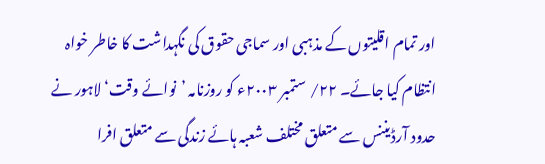اور تمام اقلیتوں کے مذہبی اور سماجی حقوق کی نگہداشت کا خاطر خواہ انتظام کیا جائے۔ ۲۲/ ستمبر ۲۰۰۳ء کو روزنامہ ’نوائے وقت‘ لاہور نے حدود آرڈیننس سے متعلق مختلف شعبہ ہائے زندگی سے متعلق افرا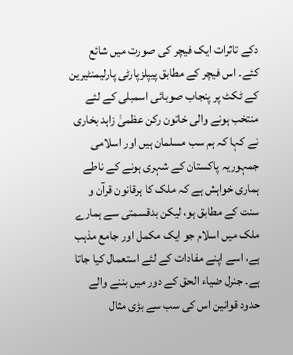دکے تاثرات ایک فیچر کی صورت میں شائع کئے۔ اس فیچر کے مطابق پیپلزپارٹی پارلیمنٹیرین کے ٹکٹ پر پنجاب صوبائی اسمبلی کے لئے منتخب ہونے والی خاتون رکن عظمیٰ زاہد بخاری نے کہا کہ ہم سب مسلمان ہیں اور اسلامی جمہوریہ پاکستان کے شہری ہونے کے ناطے ہماری خواہش ہے کہ ملک کا ہرقانون قرآن و سنت کے مطابق ہو، لیکن بدقسمتی سے ہمارے ملک میں اسلام جو ایک مکمل اور جامع مذہب ہے، اسے اپنے مفادات کے لئے استعمال کیا جاتا ہے۔ جنرل ضیاء الحق کے دور میں بننے والے حدود قوانین اس کی سب سے بڑی مثال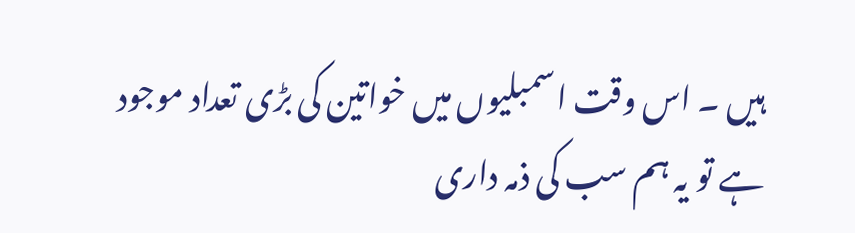ہیں ۔ اس وقت اسمبلیوں میں خواتین کی بڑی تعداد موجود ہے تو یہ ہم سب کی ذمہ داری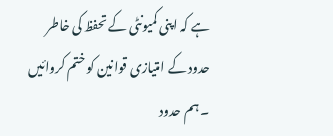ہے کہ اپنی کمیونٹی کے تحفظ کی خاطر حدود کے امتیازی قوانین کو ختم کروائیں ۔ ہم حدود